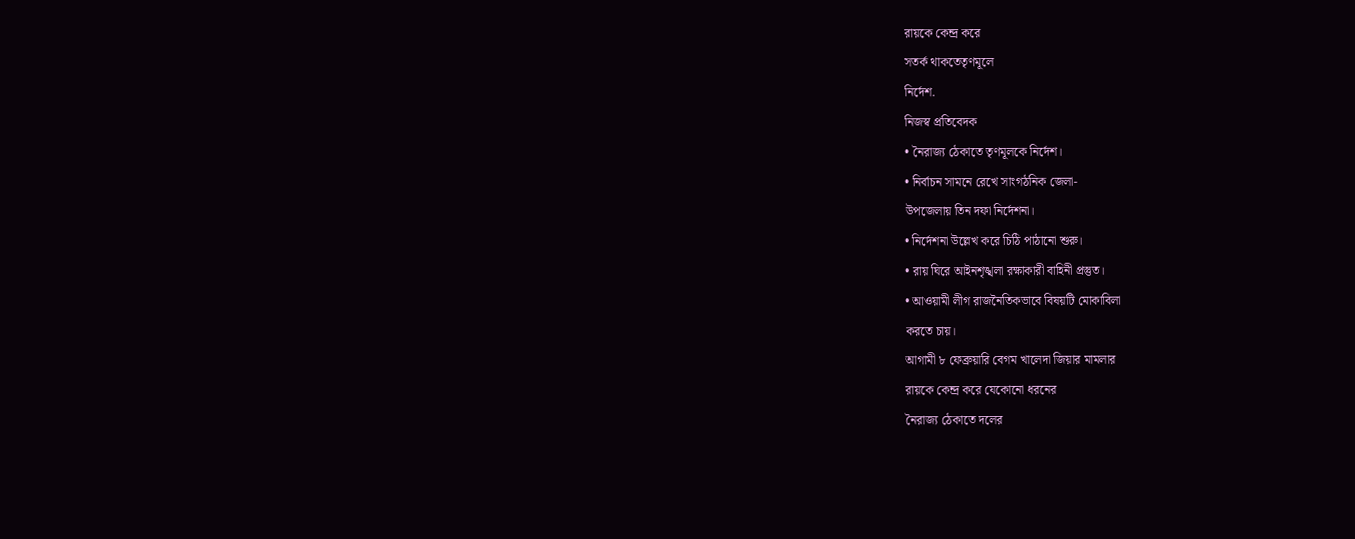রায়কে কেন্দ্র করে
সতর্ক থাকতেতৃণমূলে
নির্দেশ.
নিজস্ব প্রতিবেদক
• নৈরাজ্য ঠেকাতে তৃণমূলকে নির্দেশ।
• নির্বাচন সামনে রেখে সাংগঠনিক জেলা-
উপজেলায় তিন দফা নির্দেশনা।
• নির্দেশনা উল্লেখ করে চিঠি পাঠানো শুরু।
• রায় ঘিরে আইনশৃঙ্খলা রক্ষাকারী বাহিনী প্রস্তুত।
• আওয়ামী লীগ রাজনৈতিকভাবে বিষয়টি মোকাবিলা
করতে চায়।
আগামী ৮ ফেব্রুয়ারি বেগম খালেদা জিয়ার মামলার
রায়কে কেন্দ্র করে যেকোনো ধরনের
নৈরাজ্য ঠেকাতে দলের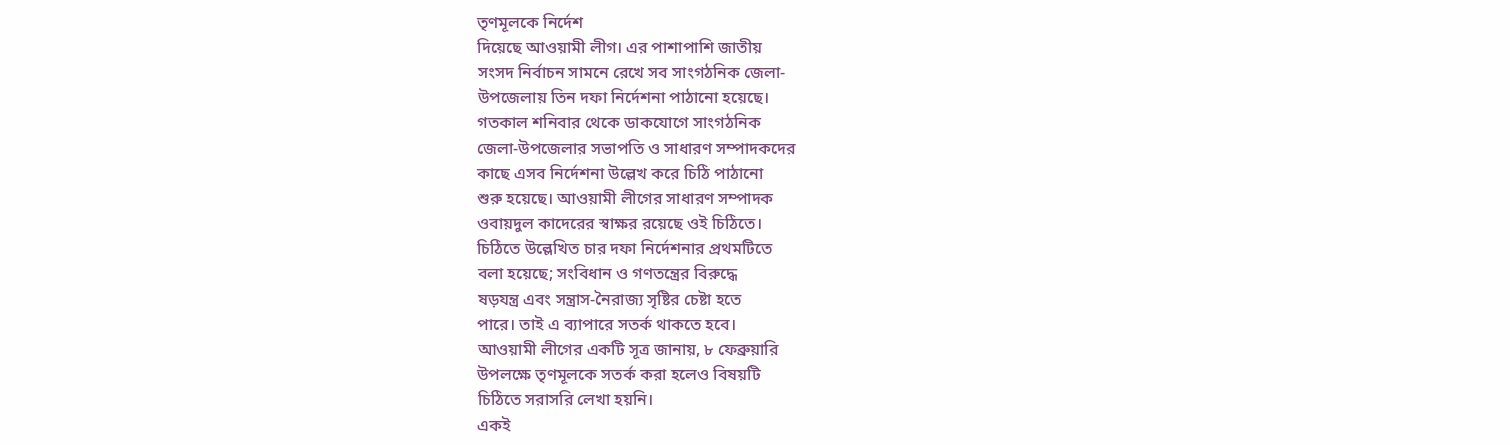তৃণমূলকে নির্দেশ
দিয়েছে আওয়ামী লীগ। এর পাশাপাশি জাতীয়
সংসদ নির্বাচন সামনে রেখে সব সাংগঠনিক জেলা-
উপজেলায় তিন দফা নির্দেশনা পাঠানো হয়েছে।
গতকাল শনিবার থেকে ডাকযোগে সাংগঠনিক
জেলা-উপজেলার সভাপতি ও সাধারণ সম্পাদকদের
কাছে এসব নির্দেশনা উল্লেখ করে চিঠি পাঠানো
শুরু হয়েছে। আওয়ামী লীগের সাধারণ সম্পাদক
ওবায়দুল কাদেরের স্বাক্ষর রয়েছে ওই চিঠিতে।
চিঠিতে উল্লেখিত চার দফা নির্দেশনার প্রথমটিতে
বলা হয়েছে; সংবিধান ও গণতন্ত্রের বিরুদ্ধে
ষড়যন্ত্র এবং সন্ত্রাস-নৈরাজ্য সৃষ্টির চেষ্টা হতে
পারে। তাই এ ব্যাপারে সতর্ক থাকতে হবে।
আওয়ামী লীগের একটি সূত্র জানায়, ৮ ফেব্রুয়ারি
উপলক্ষে তৃণমূলকে সতর্ক করা হলেও বিষয়টি
চিঠিতে সরাসরি লেখা হয়নি।
একই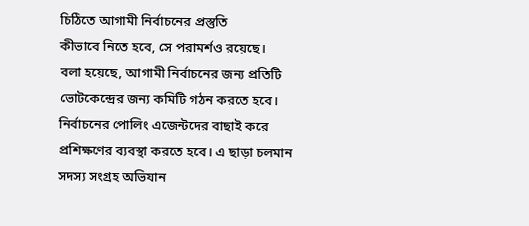চিঠিতে আগামী নির্বাচনের প্রস্তুতি
কীভাবে নিতে হবে, সে পরামর্শও রয়েছে।
বলা হয়েছে, আগামী নির্বাচনের জন্য প্রতিটি
ভোটকেন্দ্রের জন্য কমিটি গঠন করতে হবে।
নির্বাচনের পোলিং এজেন্টদের বাছাই করে
প্রশিক্ষণের ব্যবস্থা করতে হবে। এ ছাড়া চলমান
সদস্য সংগ্রহ অভিযান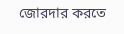জোরদার করতে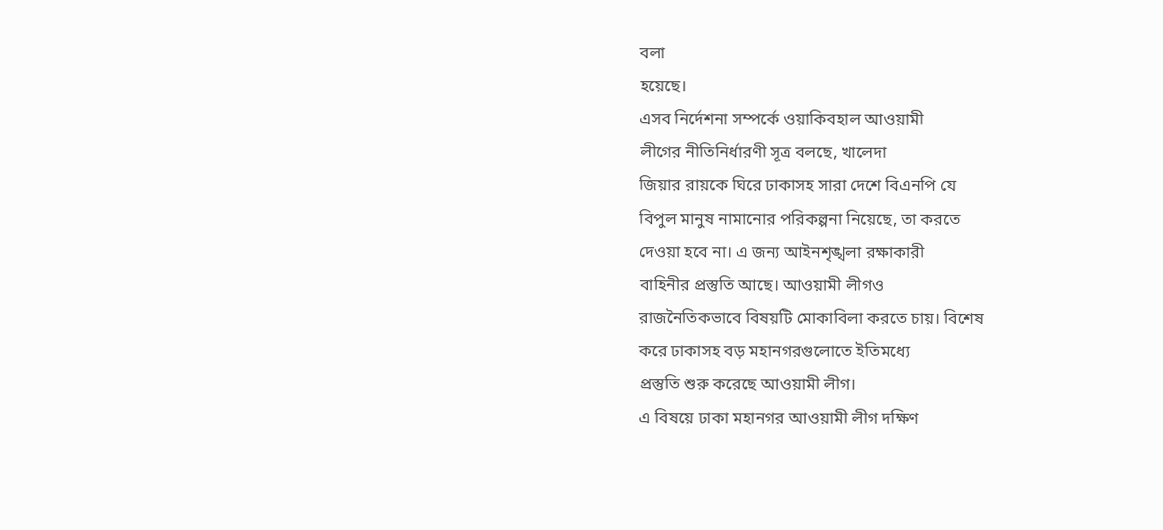বলা
হয়েছে।
এসব নির্দেশনা সম্পর্কে ওয়াকিবহাল আওয়ামী
লীগের নীতিনির্ধারণী সূত্র বলছে, খালেদা
জিয়ার রায়কে ঘিরে ঢাকাসহ সারা দেশে বিএনপি যে
বিপুল মানুষ নামানোর পরিকল্পনা নিয়েছে, তা করতে
দেওয়া হবে না। এ জন্য আইনশৃঙ্খলা রক্ষাকারী
বাহিনীর প্রস্তুতি আছে। আওয়ামী লীগও
রাজনৈতিকভাবে বিষয়টি মোকাবিলা করতে চায়। বিশেষ
করে ঢাকাসহ বড় মহানগরগুলোতে ইতিমধ্যে
প্রস্তুতি শুরু করেছে আওয়ামী লীগ।
এ বিষয়ে ঢাকা মহানগর আওয়ামী লীগ দক্ষিণ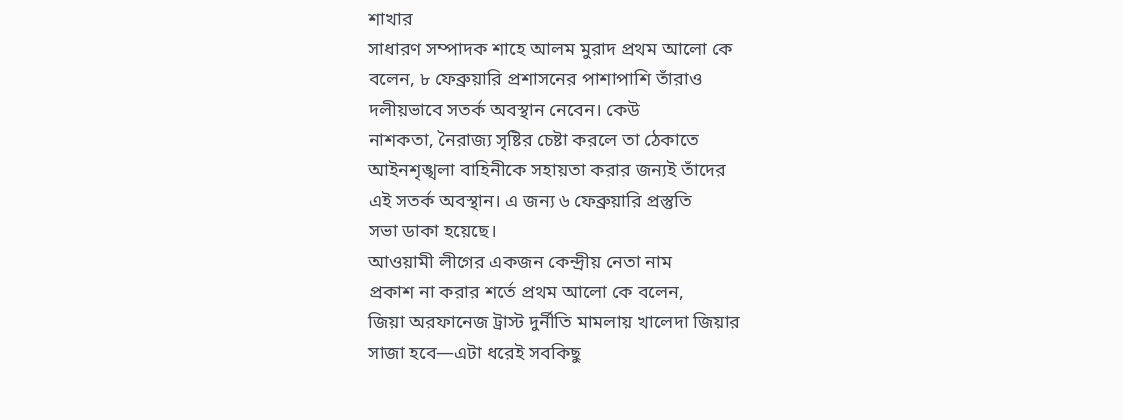শাখার
সাধারণ সম্পাদক শাহে আলম মুরাদ প্রথম আলো কে
বলেন, ৮ ফেব্রুয়ারি প্রশাসনের পাশাপাশি তাঁরাও
দলীয়ভাবে সতর্ক অবস্থান নেবেন। কেউ
নাশকতা, নৈরাজ্য সৃষ্টির চেষ্টা করলে তা ঠেকাতে
আইনশৃঙ্খলা বাহিনীকে সহায়তা করার জন্যই তাঁদের
এই সতর্ক অবস্থান। এ জন্য ৬ ফেব্রুয়ারি প্রস্তুতি
সভা ডাকা হয়েছে।
আওয়ামী লীগের একজন কেন্দ্রীয় নেতা নাম
প্রকাশ না করার শর্তে প্রথম আলো কে বলেন,
জিয়া অরফানেজ ট্রাস্ট দুর্নীতি মামলায় খালেদা জিয়ার
সাজা হবে—এটা ধরেই সবকিছু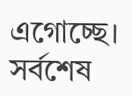এগোচ্ছে।
সর্বশেষ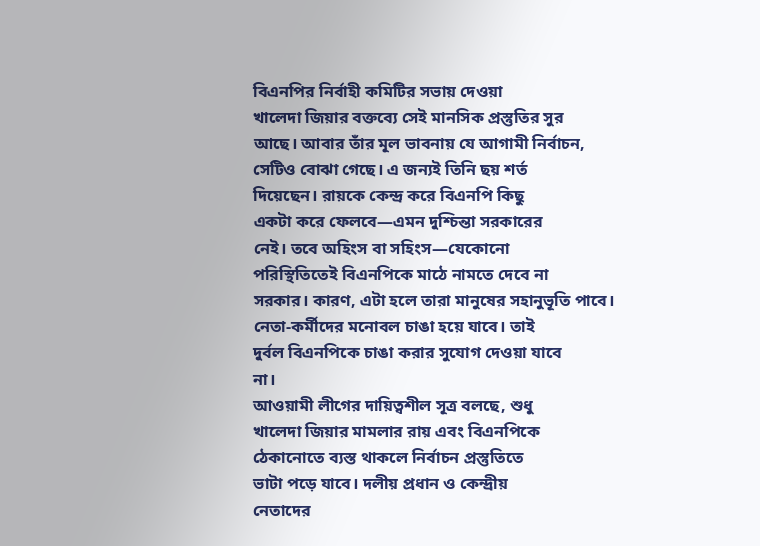বিএনপির নির্বাহী কমিটির সভায় দেওয়া
খালেদা জিয়ার বক্তব্যে সেই মানসিক প্রস্তুতির সুর
আছে। আবার তাঁর মূল ভাবনায় যে আগামী নির্বাচন,
সেটিও বোঝা গেছে। এ জন্যই তিনি ছয় শর্ত
দিয়েছেন। রায়কে কেন্দ্র করে বিএনপি কিছু
একটা করে ফেলবে—এমন দুশ্চিন্তা সরকারের
নেই। তবে অহিংস বা সহিংস—যেকোনো
পরিস্থিতিতেই বিএনপিকে মাঠে নামতে দেবে না
সরকার। কারণ, এটা হলে তারা মানুষের সহানুভূতি পাবে।
নেতা-কর্মীদের মনোবল চাঙা হয়ে যাবে। তাই
দুর্বল বিএনপিকে চাঙা করার সুযোগ দেওয়া যাবে
না।
আওয়ামী লীগের দায়িত্বশীল সূত্র বলছে, শুধু
খালেদা জিয়ার মামলার রায় এবং বিএনপিকে
ঠেকানোতে ব্যস্ত থাকলে নির্বাচন প্রস্তুতিতে
ভাটা পড়ে যাবে। দলীয় প্রধান ও কেন্দ্রীয়
নেতাদের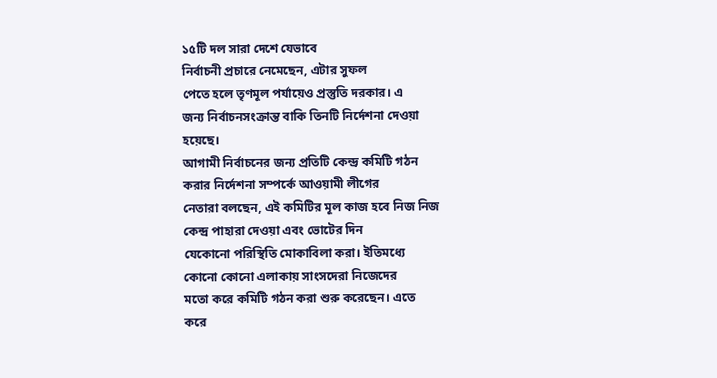১৫টি দল সারা দেশে যেভাবে
নির্বাচনী প্রচারে নেমেছেন, এটার সুফল
পেতে হলে তৃণমূল পর্যায়েও প্রস্তুতি দরকার। এ
জন্য নির্বাচনসংক্রান্ত বাকি তিনটি নির্দেশনা দেওয়া
হয়েছে।
আগামী নির্বাচনের জন্য প্রতিটি কেন্দ্র কমিটি গঠন
করার নির্দেশনা সম্পর্কে আওয়ামী লীগের
নেতারা বলছেন, এই কমিটির মূল কাজ হবে নিজ নিজ
কেন্দ্র পাহারা দেওয়া এবং ভোটের দিন
যেকোনো পরিস্থিতি মোকাবিলা করা। ইতিমধ্যে
কোনো কোনো এলাকায় সাংসদেরা নিজেদের
মতো করে কমিটি গঠন করা শুরু করেছেন। এতে
করে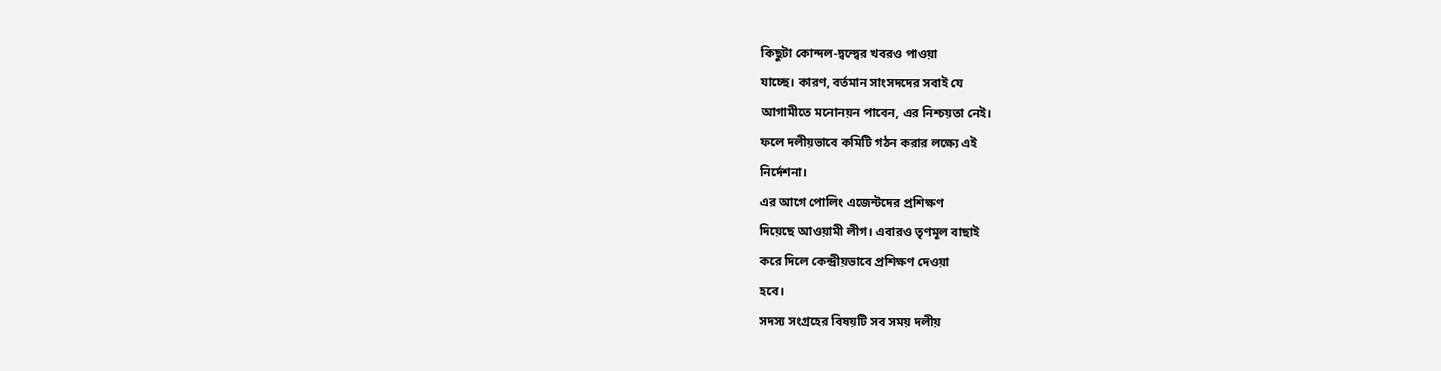কিছুটা কোন্দল-দ্বন্দ্বের খবরও পাওয়া
যাচ্ছে। কারণ, বর্তমান সাংসদদের সবাই যে
আগামীতে মনোনয়ন পাবেন, এর নিশ্চয়তা নেই।
ফলে দলীয়ভাবে কমিটি গঠন করার লক্ষ্যে এই
নির্দেশনা।
এর আগে পোলিং এজেন্টদের প্রশিক্ষণ
দিয়েছে আওয়ামী লীগ। এবারও তৃণমূল বাছাই
করে দিলে কেন্দ্রীয়ভাবে প্রশিক্ষণ দেওয়া
হবে।
সদস্য সংগ্রহের বিষয়টি সব সময় দলীয়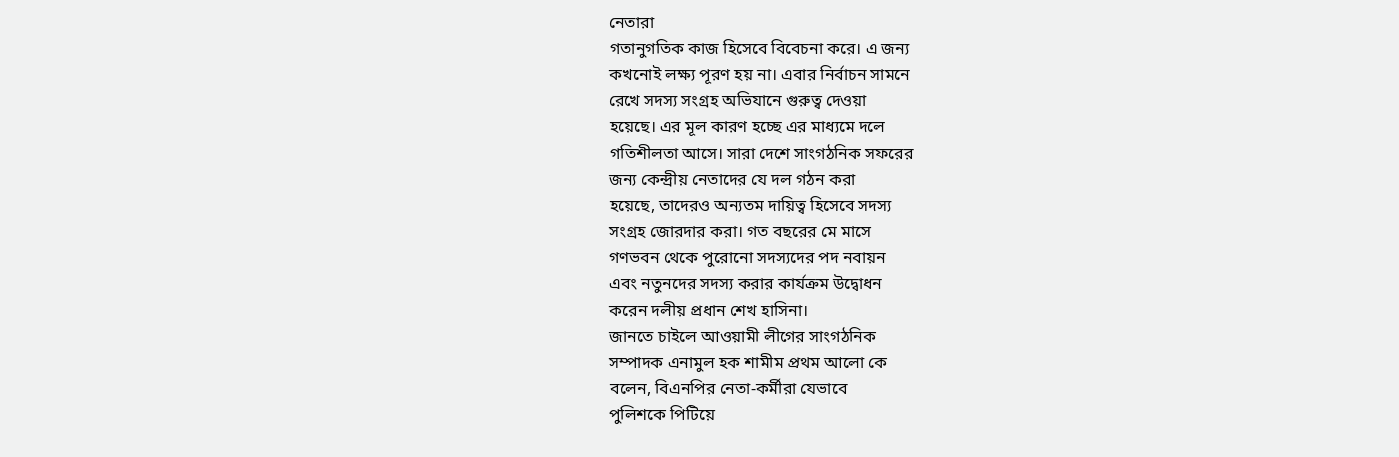নেতারা
গতানুগতিক কাজ হিসেবে বিবেচনা করে। এ জন্য
কখনোই লক্ষ্য পূরণ হয় না। এবার নির্বাচন সামনে
রেখে সদস্য সংগ্রহ অভিযানে গুরুত্ব দেওয়া
হয়েছে। এর মূল কারণ হচ্ছে এর মাধ্যমে দলে
গতিশীলতা আসে। সারা দেশে সাংগঠনিক সফরের
জন্য কেন্দ্রীয় নেতাদের যে দল গঠন করা
হয়েছে, তাদেরও অন্যতম দায়িত্ব হিসেবে সদস্য
সংগ্রহ জোরদার করা। গত বছরের মে মাসে
গণভবন থেকে পুরোনো সদস্যদের পদ নবায়ন
এবং নতুনদের সদস্য করার কার্যক্রম উদ্বোধন
করেন দলীয় প্রধান শেখ হাসিনা।
জানতে চাইলে আওয়ামী লীগের সাংগঠনিক
সম্পাদক এনামুল হক শামীম প্রথম আলো কে
বলেন, বিএনপির নেতা-কর্মীরা যেভাবে
পুলিশকে পিটিয়ে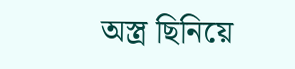অস্ত্র ছিনিয়ে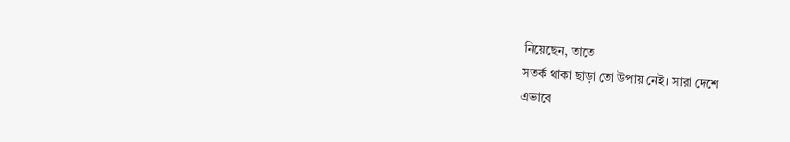নিয়েছেন, তাতে
সতর্ক থাকা ছাড়া তো উপায় নেই। সারা দেশে
এভাবে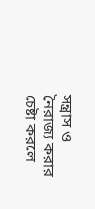সন্ত্রাস ও নৈরাজ্য করার চেষ্টা করলে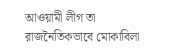আওয়ামী লীগ তা রাজনৈতিকভাবে মোকাবিলা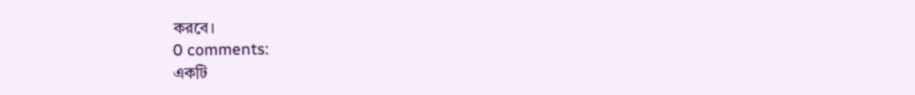করবে।
0 comments:
একটি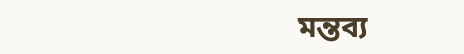মন্তব্য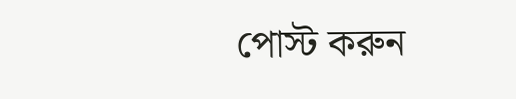পোস্ট করুন